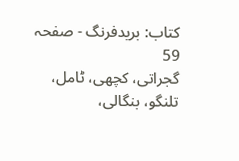کتاب: بریدفرنگ - صفحہ 59
گجراتی، کچھی، ٹامل، تلنگو، بنگالی،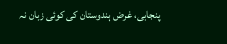پنجابی، غرض ہندوستان کی کوئی زبان نہ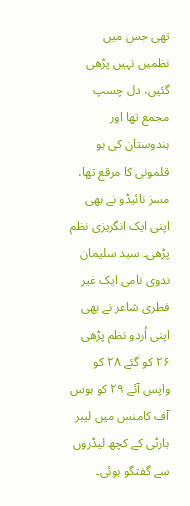تھی جس میں نظمیں نہیں پڑھی گئیں، دل چسپ مجمع تھا اور ہندوستان کی بو قلمونی کا مرقع تھا، مسز نائیڈو نے بھی اپنی ایک انگریزی نظم پڑھی۔ سید سلیمان ندوی نامی ایک غیر فطری شاعر نے بھی اپنی اُردو نظم پڑھی ۲۶ کو گئے ۲۸ کو واپس آئے ۲۹ کو ہوس آف کامنس میں لیبر ہارٹی کے کچھ لیڈروں سے گفتگو ہوئی۔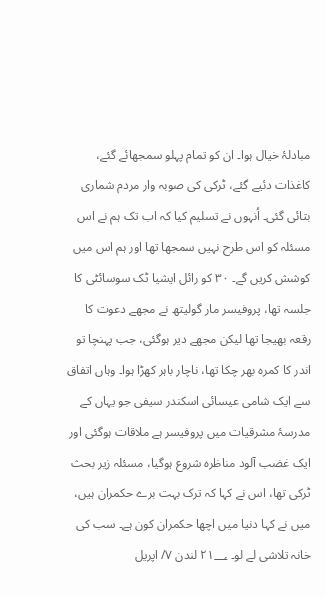مبادلۂ خیال ہوا۔ ان کو تمام پہلو سمجھائے گئے، کاغذات دئیے گئے، ٹرکی کی صوبہ وار مردم شماری بتائی گئی۔ اُنہوں نے تسلیم کیا کہ اب تک ہم نے اس مسئلہ کو اس طرح نہیں سمجھا تھا اور ہم اس میں کوشش کریں گے۔ ۳۰ کو رائل ایشیا ٹک سوسائٹی کا جلسہ تھا، پروفیسر مار گولیتھ نے مجھے دعوت کا رقعہ بھیجا تھا لیکن مجھے دیر ہوگئی، جب پہنچا تو اندر کا کمرہ بھر چکا تھا، ناچار باہر کھڑا ہوا۔ وہاں اتفاق سے ایک شامی عیسائی اسکندر سیفی جو یہاں کے مدرسۂ مشرقیات میں پروفیسر ہے ملاقات ہوگئی اور ایک غضب آلود مناظرہ شروع ہوگیا، مسئلہ زیر بحث ٹرکی تھا، اس نے کہا کہ ترک بہت برے حکمران ہیں، میں نے کہا دنیا میں اچھا حکمران کون ہے۔ سب کی خانہ تلاشی لے لو۔ ۲۱؀ لندن ۷/ اپریل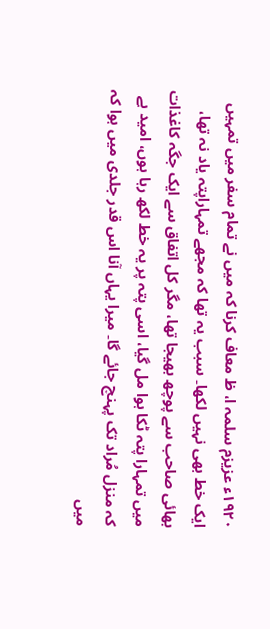۱۹۲۰ء عزیزم سلمہ ا، ظ معاف کرنا کہ میں نے تمام سفر میں تمہیں ایک خط بھی نہیں لکھا۔ سبب یہ تھا کہ مجھے تمہاراپتہ یاد نہ تھا، بھائی صاحب سے پوچھ بھیجا تھا، مگر کل اتفاق سے ایک جگہ کاغذات میں تمہارا پتہ ٹکا ہوا مل گیا، اسی پتہ پر یہ خط لکھ رہا ہوں، امید ہے کہ منزل مُراد تک پہنچ جائے گا۔ میرا یہاں آنا اس قدر جلدی میں ہوا کہ میں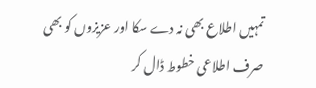تمہیں اطلاع بھی نہ دے سکا اور عزیزوں کو بھی صرف اطلاعی خطوط ڈال کر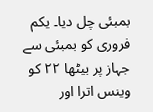بمبئی چل دیا۔ یکم فروری کو بمبئی سے جہاز پر بیٹھا ۲۲ کو وینس اترا اور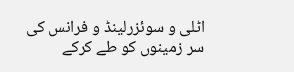اٹلی و سوئزرلینڈ و فرانس کی سر زمینوں کو طے کرکے